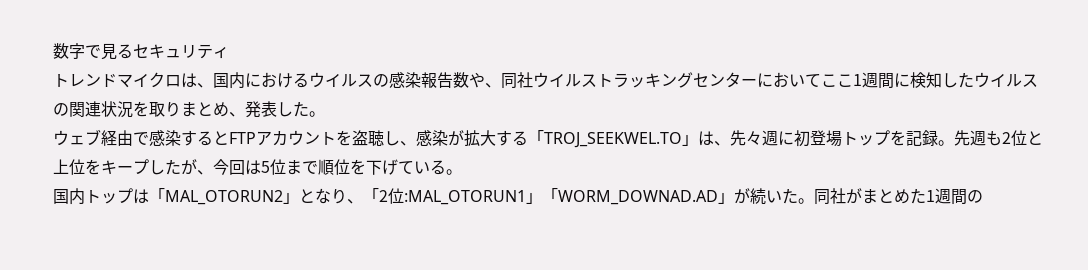数字で見るセキュリティ
トレンドマイクロは、国内におけるウイルスの感染報告数や、同社ウイルストラッキングセンターにおいてここ1週間に検知したウイルスの関連状況を取りまとめ、発表した。
ウェブ経由で感染するとFTPアカウントを盗聴し、感染が拡大する「TROJ_SEEKWEL.TO」は、先々週に初登場トップを記録。先週も2位と上位をキープしたが、今回は5位まで順位を下げている。
国内トップは「MAL_OTORUN2」となり、「2位:MAL_OTORUN1」「WORM_DOWNAD.AD」が続いた。同社がまとめた1週間の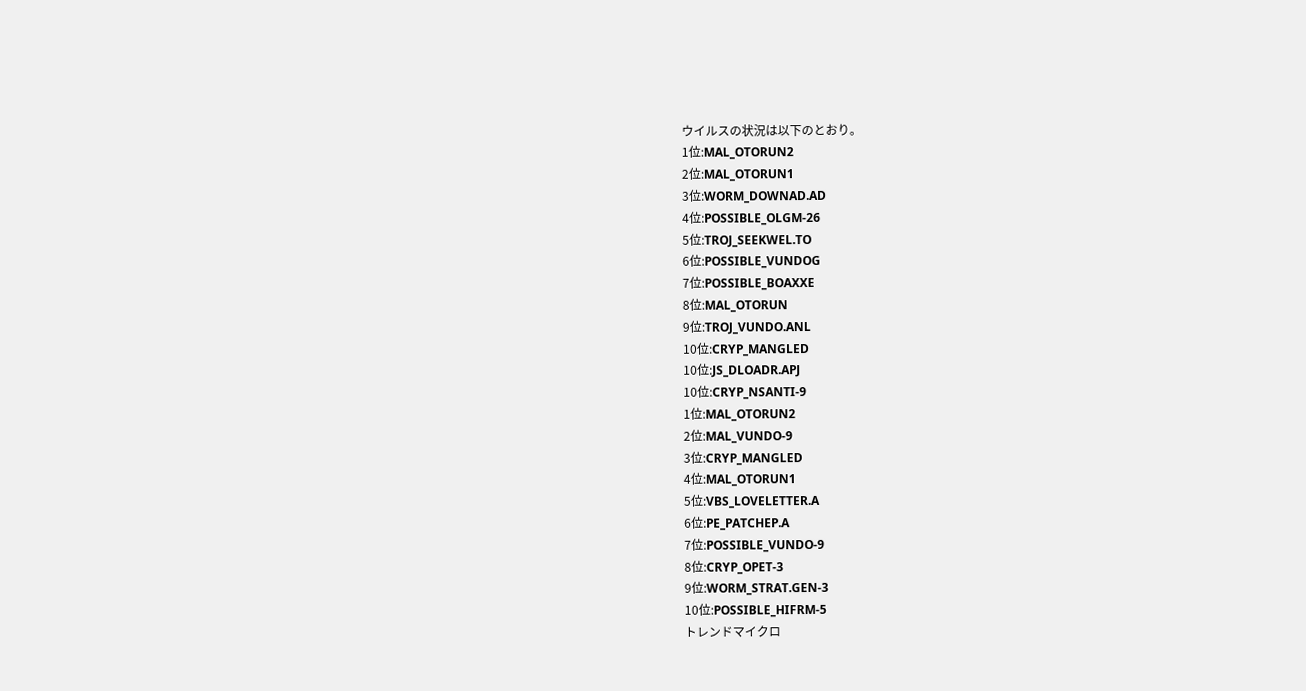ウイルスの状況は以下のとおり。
1位:MAL_OTORUN2
2位:MAL_OTORUN1
3位:WORM_DOWNAD.AD
4位:POSSIBLE_OLGM-26
5位:TROJ_SEEKWEL.TO
6位:POSSIBLE_VUNDOG
7位:POSSIBLE_BOAXXE
8位:MAL_OTORUN
9位:TROJ_VUNDO.ANL
10位:CRYP_MANGLED
10位:JS_DLOADR.APJ
10位:CRYP_NSANTI-9
1位:MAL_OTORUN2
2位:MAL_VUNDO-9
3位:CRYP_MANGLED
4位:MAL_OTORUN1
5位:VBS_LOVELETTER.A
6位:PE_PATCHEP.A
7位:POSSIBLE_VUNDO-9
8位:CRYP_OPET-3
9位:WORM_STRAT.GEN-3
10位:POSSIBLE_HIFRM-5
トレンドマイクロ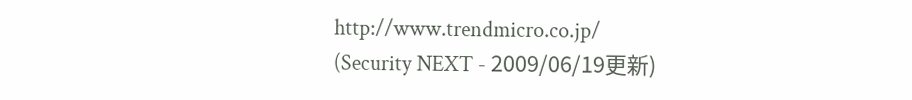http://www.trendmicro.co.jp/
(Security NEXT - 2009/06/19更新)